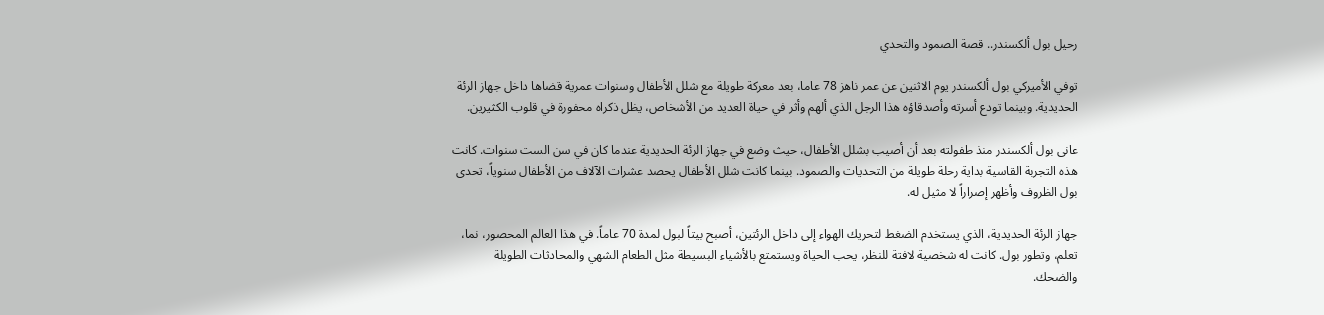رحيل بول ألكسندر.. قصة الصمود والتحدي

توفي الأميركي بول ألكسندر يوم الاثنين عن عمر ناهز 78 عاما، بعد معركة طويلة مع شلل الأطفال وسنوات عمرية قضاها داخل جهاز الرئة الحديدية. وبينما تودع أسرته وأصدقاؤه هذا الرجل الذي ألهم وأثر في حياة العديد من الأشخاص، يظل ذكراه محفورة في قلوب الكثيرين.

عانى بول ألكسندر منذ طفولته بعد أن أصيب بشلل الأطفال، حيث وضع في جهاز الرئة الحديدية عندما كان في سن الست سنوات. كانت هذه التجربة القاسية بداية رحلة طويلة من التحديات والصمود. بينما كانت شلل الأطفال يحصد عشرات الآلاف من الأطفال سنوياً، تحدى بول الظروف وأظهر إصراراً لا مثيل له.

جهاز الرئة الحديدية، الذي يستخدم الضغط لتحريك الهواء إلى داخل الرئتين، أصبح بيتاً لبول لمدة 70 عاماً. في هذا العالم المحصور، نما، تعلم، وتطور بول. كانت له شخصية لافتة للنظر، يحب الحياة ويستمتع بالأشياء البسيطة مثل الطعام الشهي والمحادثات الطويلة والضحك.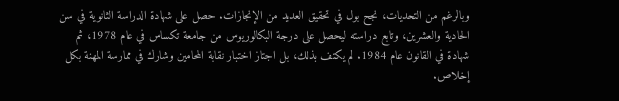وبالرغم من التحديات، نجح بول في تحقيق العديد من الإنجازات. حصل على شهادة الدراسة الثانوية في سن الحادية والعشرين، وتابع دراسته ليحصل على درجة البكالوريوس من جامعة تكساس في عام 1978، ثم شهادة في القانون عام 1984. لم يكتف بذلك، بل اجتاز اختبار نقابة المحامين وشارك في ممارسة المهنة بكل إخلاص.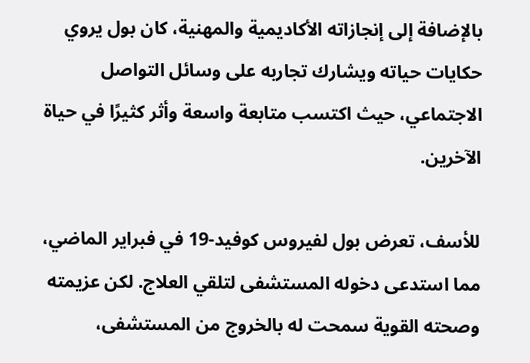بالإضافة إلى إنجازاته الأكاديمية والمهنية، كان بول يروي حكايات حياته ويشارك تجاربه على وسائل التواصل الاجتماعي، حيث اكتسب متابعة واسعة وأثر كثيرًا في حياة الآخرين.

للأسف، تعرض بول لفيروس كوفيد-19 في فبراير الماضي، مما استدعى دخوله المستشفى لتلقي العلاج. لكن عزيمته وصحته القوية سمحت له بالخروج من المستشفى،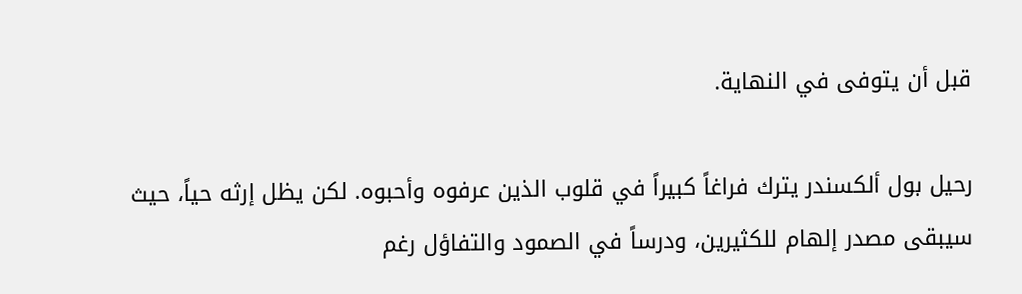قبل أن يتوفى في النهاية.

رحيل بول ألكسندر يترك فراغاً كبيراً في قلوب الذين عرفوه وأحبوه. لكن يظل إرثه حياً، حيث سيبقى مصدر إلهام للكثيرين، ودرساً في الصمود والتفاؤل رغم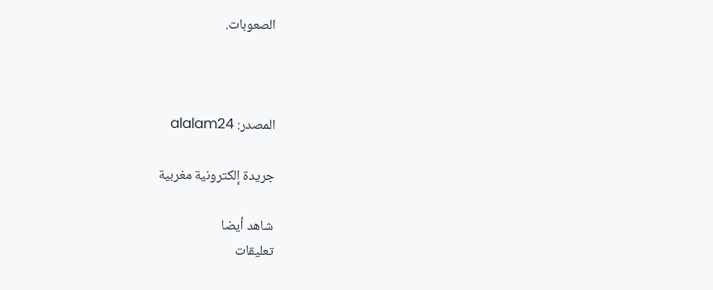الصعوبات.



المصدر: alalam24

جريدة إلكترونية مغربية

شاهد أيضا
تعليقات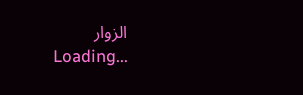الزوار
Loading...